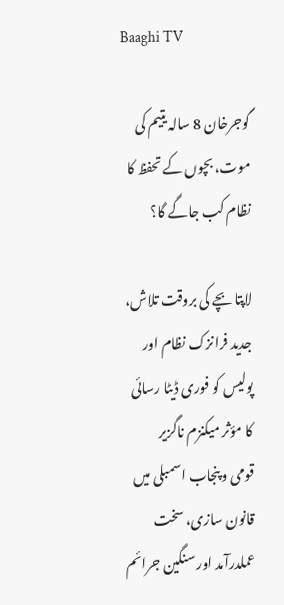Baaghi TV

گوجرخان 8 سالہ یتیم کی موت، بچوں کے تحفظ کا نظام کب جاگے گا؟

لاپتا بچے کی بروقت تلاش، جدید فرانزک نظام اور پولیس کو فوری ڈیٹا رسائی کا مؤثر میکنزم ناگزیر
قومی و پنجاب اسمبلی میں قانون سازی، سخت عملدرآمد اور سنگین جرائم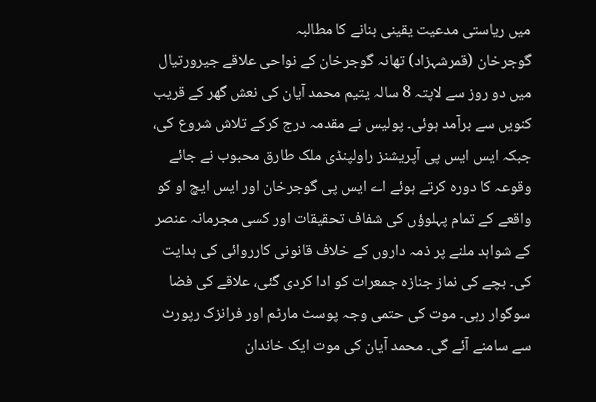میں ریاستی مدعیت یقینی بنانے کا مطالبہ
گوجرخان (قمرشہزاد) تھانہ گوجرخان کے نواحی علاقے جیرورتیال میں دو روز سے لاپتہ 8 سالہ یتیم محمد آیان کی نعش گھر کے قریب کنویں سے برآمد ہوئی۔ پولیس نے مقدمہ درج کرکے تلاش شروع کی، جبکہ ایس ایس پی آپریشنز راولپنڈی ملک طارق محبوب نے جائے وقوعہ کا دورہ کرتے ہوئے اے ایس پی گوجرخان اور ایس ایچ او کو واقعے کے تمام پہلوؤں کی شفاف تحقیقات اور کسی مجرمانہ عنصر کے شواہد ملنے پر ذمہ داروں کے خلاف قانونی کارروائی کی ہدایت کی۔ بچے کی نماز جنازہ جمعرات کو ادا کردی گئی، علاقے کی فضا سوگوار رہی۔ موت کی حتمی وجہ پوسٹ مارٹم اور فرانزک رپورٹ سے سامنے آئے گی۔ محمد آیان کی موت ایک خاندان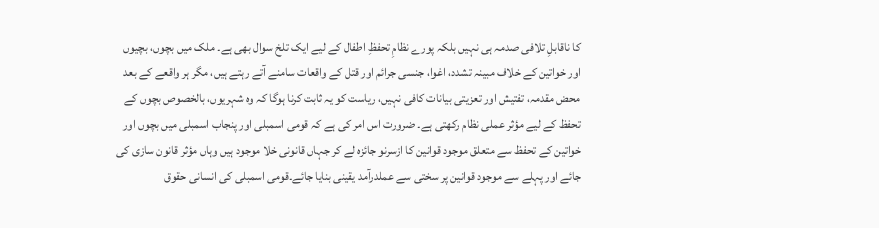کا ناقابلِ تلافی صدمہ ہی نہیں بلکہ پورے نظامِ تحفظِ اطفال کے لیے ایک تلخ سوال بھی ہے۔ ملک میں بچوں، بچیوں اور خواتین کے خلاف مبینہ تشدد، اغوا، جنسی جرائم اور قتل کے واقعات سامنے آتے رہتے ہیں، مگر ہر واقعے کے بعد محض مقدمہ، تفتیش اور تعزیتی بیانات کافی نہیں، ریاست کو یہ ثابت کرنا ہوگا کہ وہ شہریوں، بالخصوص بچوں کے تحفظ کے لیے مؤثر عملی نظام رکھتی ہے۔ ضرورت اس امر کی ہے کہ قومی اسمبلی اور پنجاب اسمبلی میں بچوں اور خواتین کے تحفظ سے متعلق موجود قوانین کا ازسرنو جائزہ لے کر جہاں قانونی خلا موجود ہیں وہاں مؤثر قانون سازی کی جائے اور پہلے سے موجود قوانین پر سختی سے عملدرآمد یقینی بنایا جائے۔قومی اسمبلی کی انسانی حقوق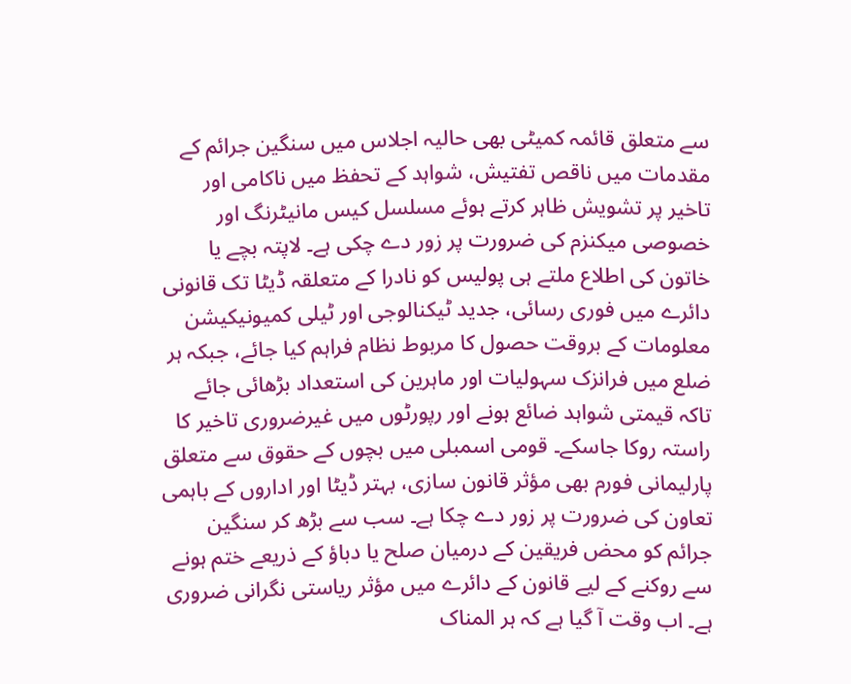سے متعلق قائمہ کمیٹی بھی حالیہ اجلاس میں سنگین جرائم کے مقدمات میں ناقص تفتیش، شواہد کے تحفظ میں ناکامی اور تاخیر پر تشویش ظاہر کرتے ہوئے مسلسل کیس مانیٹرنگ اور خصوصی میکنزم کی ضرورت پر زور دے چکی ہے۔ لاپتہ بچے یا خاتون کی اطلاع ملتے ہی پولیس کو نادرا کے متعلقہ ڈیٹا تک قانونی دائرے میں فوری رسائی، جدید ٹیکنالوجی اور ٹیلی کمیونیکیشن معلومات کے بروقت حصول کا مربوط نظام فراہم کیا جائے، جبکہ ہر ضلع میں فرانزک سہولیات اور ماہرین کی استعداد بڑھائی جائے تاکہ قیمتی شواہد ضائع ہونے اور رپورٹوں میں غیرضروری تاخیر کا راستہ روکا جاسکے۔ قومی اسمبلی میں بچوں کے حقوق سے متعلق پارلیمانی فورم بھی مؤثر قانون سازی، بہتر ڈیٹا اور اداروں کے باہمی تعاون کی ضرورت پر زور دے چکا ہے۔ سب سے بڑھ کر سنگین جرائم کو محض فریقین کے درمیان صلح یا دباؤ کے ذریعے ختم ہونے سے روکنے کے لیے قانون کے دائرے میں مؤثر ریاستی نگرانی ضروری ہے۔ اب وقت آ گیا ہے کہ ہر المناک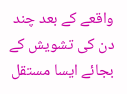واقعے کے بعد چند دن کی تشویش کے بجائے ایسا مستقل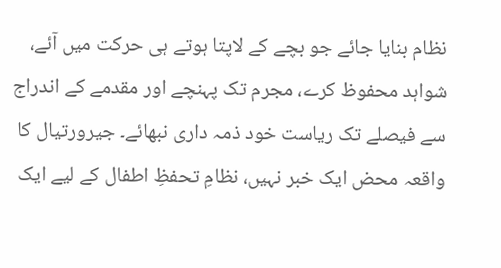نظام بنایا جائے جو بچے کے لاپتا ہوتے ہی حرکت میں آئے، شواہد محفوظ کرے، مجرم تک پہنچے اور مقدمے کے اندراج سے فیصلے تک ریاست خود ذمہ داری نبھائے۔ جیرورتیال کا واقعہ محض ایک خبر نہیں، نظامِ تحفظِ اطفال کے لیے ایک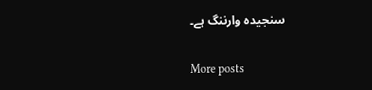سنجیدہ وارننگ ہے۔

More posts